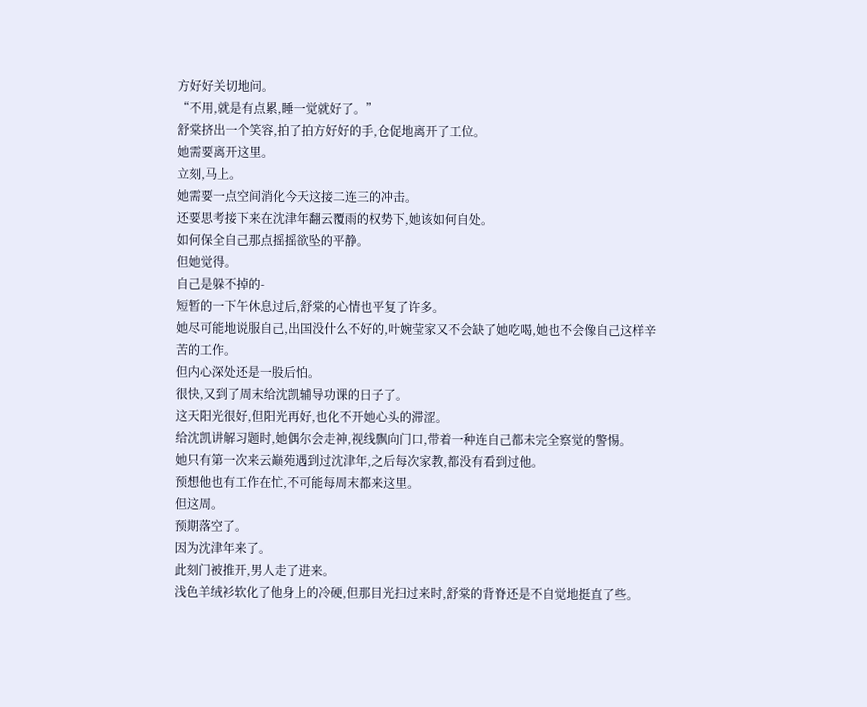方好好关切地问。
“不用,就是有点累,睡一觉就好了。”
舒棠挤出一个笑容,拍了拍方好好的手,仓促地离开了工位。
她需要离开这里。
立刻,马上。
她需要一点空间消化今天这接二连三的冲击。
还要思考接下来在沈津年翻云覆雨的权势下,她该如何自处。
如何保全自己那点摇摇欲坠的平静。
但她觉得。
自己是躲不掉的-
短暂的一下午休息过后,舒棠的心情也平复了许多。
她尽可能地说服自己,出国没什么不好的,叶婉莹家又不会缺了她吃喝,她也不会像自己这样辛苦的工作。
但内心深处还是一股后怕。
很快,又到了周末给沈凯辅导功课的日子了。
这天阳光很好,但阳光再好,也化不开她心头的滞涩。
给沈凯讲解习题时,她偶尔会走神,视线飘向门口,带着一种连自己都未完全察觉的警惕。
她只有第一次来云巅苑遇到过沈津年,之后每次家教,都没有看到过他。
预想他也有工作在忙,不可能每周末都来这里。
但这周。
预期落空了。
因为沈津年来了。
此刻门被推开,男人走了进来。
浅色羊绒衫软化了他身上的冷硬,但那目光扫过来时,舒棠的背脊还是不自觉地挺直了些。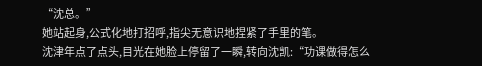“沈总。”
她站起身,公式化地打招呼,指尖无意识地捏紧了手里的笔。
沈津年点了点头,目光在她脸上停留了一瞬,转向沈凯:“功课做得怎么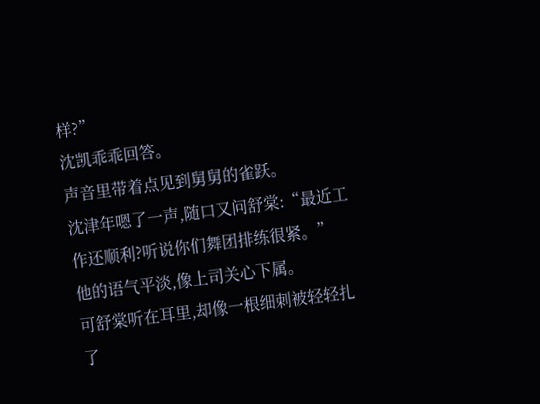样?”
沈凯乖乖回答。
声音里带着点见到舅舅的雀跃。
沈津年嗯了一声,随口又问舒棠:“最近工作还顺利?听说你们舞团排练很紧。”
他的语气平淡,像上司关心下属。
可舒棠听在耳里,却像一根细刺被轻轻扎了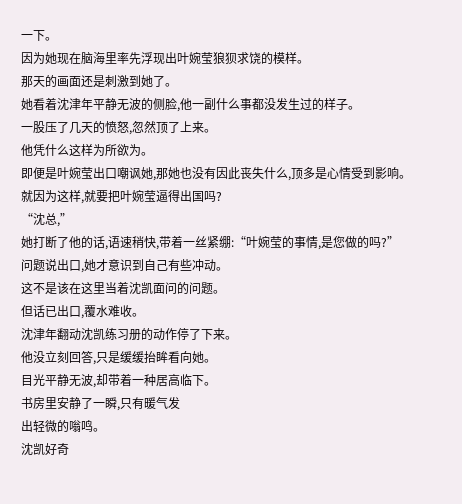一下。
因为她现在脑海里率先浮现出叶婉莹狼狈求饶的模样。
那天的画面还是刺激到她了。
她看着沈津年平静无波的侧脸,他一副什么事都没发生过的样子。
一股压了几天的愤怒,忽然顶了上来。
他凭什么这样为所欲为。
即便是叶婉莹出口嘲讽她,那她也没有因此丧失什么,顶多是心情受到影响。
就因为这样,就要把叶婉莹逼得出国吗?
“沈总,”
她打断了他的话,语速稍快,带着一丝紧绷:“叶婉莹的事情,是您做的吗?”
问题说出口,她才意识到自己有些冲动。
这不是该在这里当着沈凯面问的问题。
但话已出口,覆水难收。
沈津年翻动沈凯练习册的动作停了下来。
他没立刻回答,只是缓缓抬眸看向她。
目光平静无波,却带着一种居高临下。
书房里安静了一瞬,只有暖气发
出轻微的嗡鸣。
沈凯好奇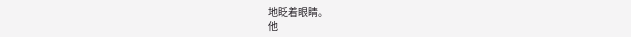地眨着眼睛。
他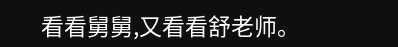看看舅舅,又看看舒老师。